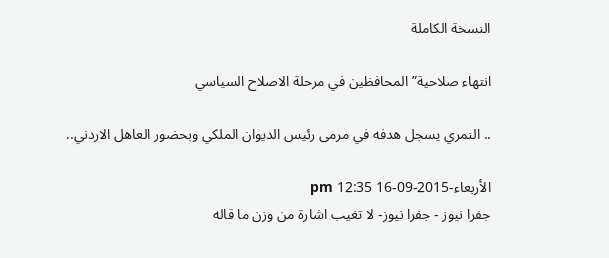النسخة الكاملة

انتهاء صلاحية” المحافظين في مرحلة الاصلاح السياسي

.. النمري يسجل هدفه في مرمى رئيس الديوان الملكي وبحضور العاهل الاردني..

الأربعاء-2015-09-16 12:35 pm
جفرا نيوز - جفرا نيوز- لا تغيب اشارة من وزن ما قاله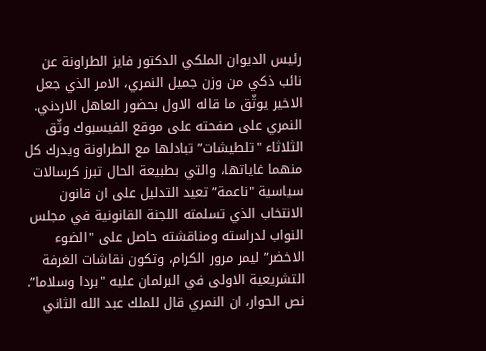رئيس الديوان الملكي الدكتور فايز الطراونة عن نائب ذكي من وزن جميل النمري، الامر الذي جعل الاخير يوثّق ما قاله الاول بحضور العاهل الاردني. النمري على صفحته على موقع الفيسبوك وثّق الثلاثاء "تلطيشات” تبادلها مع الطراونة ويدرك كل منهما غاياتها، والتي بطبيعة الحال تبرز كرسالات سياسية "ناعمة” تعيد التدليل على ان قانون الانتخاب الذي تسلمته اللجنة القانونية في مجلس النواب لدراسته ومناقشته حاصل على "الضوء الاخضر” ليمر مرور الكرام، وتكون نقاشات الغرفة التشريعية الاولى في البرلمان عليه "بردا وسلاما”. نص الحوار، ان النمري قال للملك عبد الله الثاني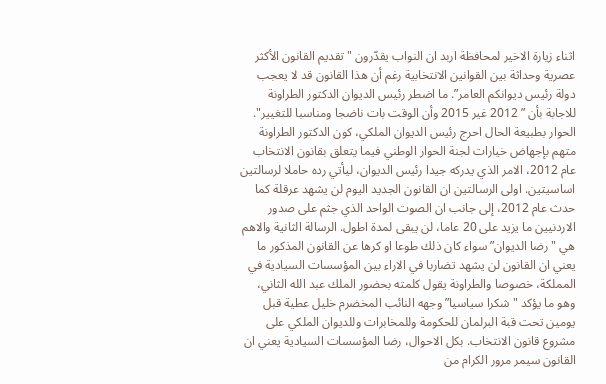اثناء زيارة الاخير لمحافظة اربد ان النواب يقدّرون "تقديم القانون الأكثر عصرية وحداثة بين القوانين الانتخابية رغم أن هذا القانون قد لا يعجب دولة رئيس ديوانكم العامر”. ما اضطر رئيس الديوان الدكتور الطراونة للاجابة بأن ” 2012 غير 2015 وأن الوقت بات ناضجا ومناسبا للتغيير". الحوار بطبيعة الحال احرج رئيس الديوان الملكي، كون الدكتور الطراونة متهم بإجهاض خيارات لجنة الحوار الوطني فيما يتعلق بقانون الانتخاب عام 2012، الامر الذي يدركه جيدا رئيس الديوان، ليأتي رده حاملا لرسالتين اساسيتين. اولى الرسالتين ان القانون الجديد اليوم لن يشهد عرقلة كما حدث عام 2012، إلى جانب ان الصوت الواحد الذي جثم على صدور الاردنيين ما يزيد على 20 عاما، لن يبقى لمدة اطول. الرسالة الثانية والاهم هي "رضا الديوان” سواء كان ذلك طوعا او كرها عن القانون المذكور ما يعني ان القانون لن يشهد تضاربا في الاراء بين المؤسسات السيادية في المملكة، خصوصا والطراونة يقول كلمته بحضور الملك عبد الله الثاني، وهو ما يؤكد "شكرا سياسيا” وجهه النائب المخضرم خليل عطية قبل يومين تحت قبة البرلمان للحكومة وللمخابرات وللديوان الملكي على مشروع قانون الانتخاب. بكل الاحوال، رضا المؤسسات السيادية يعني ان القانون سيمر مرور الكرام من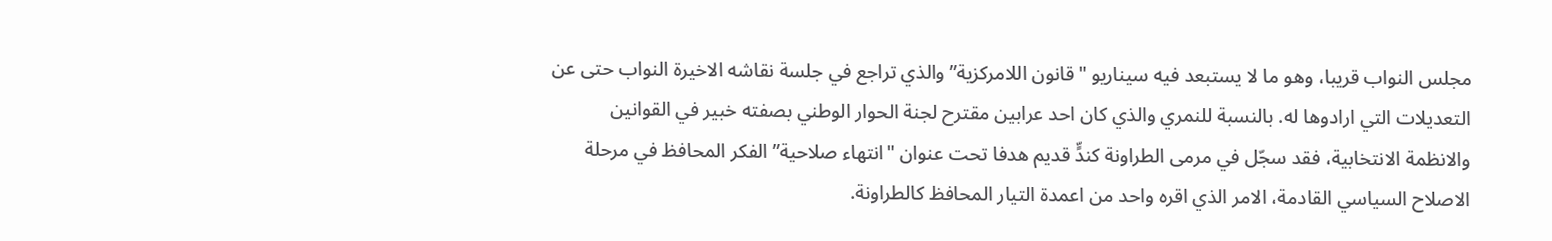مجلس النواب قريبا، وهو ما لا يستبعد فيه سيناريو "قانون اللامركزية” والذي تراجع في جلسة نقاشه الاخيرة النواب حتى عن التعديلات التي ارادوها له. بالنسبة للنمري والذي كان احد عرابين مقترح لجنة الحوار الوطني بصفته خبير في القوانين والانظمة الانتخابية، فقد سجّل في مرمى الطراونة كندٍّ قديم هدفا تحت عنوان "انتهاء صلاحية” الفكر المحافظ في مرحلة الاصلاح السياسي القادمة، الامر الذي اقره واحد من اعمدة التيار المحافظ كالطراونة.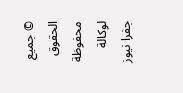© جميع الحقوق محفوظة لوكالة جفرا نيوز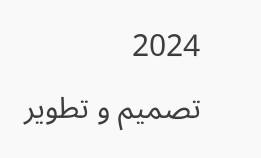2024
تصميم و تطوير